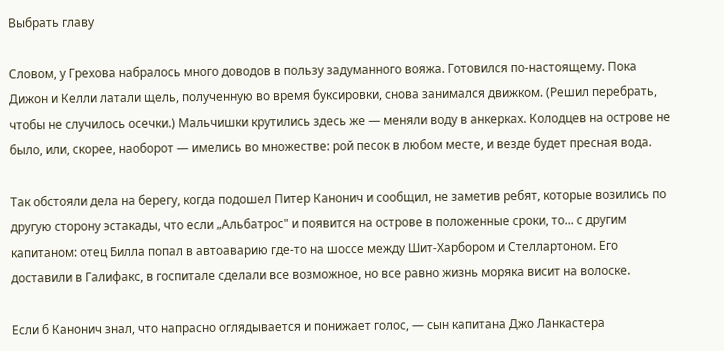Выбрать главу

Словом, у Грехова набралось много доводов в пользу задуманного вояжа. Готовился по-настоящему. Пока Дижон и Келли латали щель, полученную во время буксировки, снова занимался движком. (Решил перебрать, чтобы не случилось осечки.) Мальчишки крутились здесь же — меняли воду в анкерках. Колодцев на острове не было, или, скорее, наоборот — имелись во множестве: рой песок в любом месте, и везде будет пресная вода.

Так обстояли дела на берегу, когда подошел Питер Канонич и сообщил, не заметив ребят, которые возились по другую сторону эстакады, что если „Альбатрос" и появится на острове в положенные сроки, то... с другим капитаном: отец Билла попал в автоаварию где-то на шоссе между Шит-Харбором и Стеллартоном. Его доставили в Галифакс, в госпитале сделали все возможное, но все равно жизнь моряка висит на волоске.

Если б Канонич знал, что напрасно оглядывается и понижает голос, — сын капитана Джо Ланкастера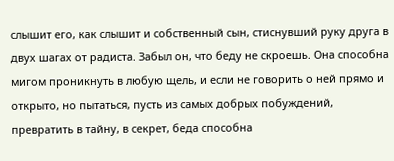слышит его, как слышит и собственный сын, стиснувший руку друга в двух шагах от радиста. Забыл он, что беду не скроешь. Она способна мигом проникнуть в любую щель, и если не говорить о ней прямо и открыто, но пытаться, пусть из самых добрых побуждений, превратить в тайну, в секрет, беда способна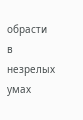обрасти в незрелых умах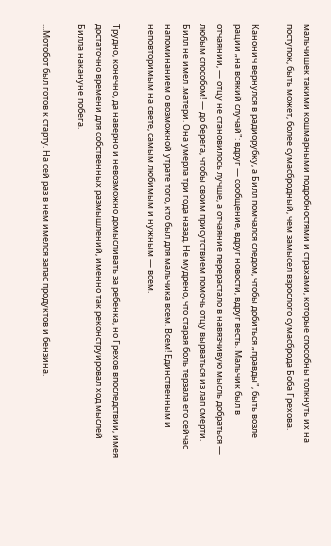мальчишек такими кошмарными подробностями и страхами, которые способны толкнуть их на поступок, быть может, более сумасбродный, чем замысел взрослого сумасброда Боба Грехова.

Канонич вернулся в радиорубку, а Билл помчался следом, чтобы добиться „правды", быть возле рации „на всякий случай": вдруг — сообщение, вдруг новости, вдруг весть. Мальчик был в отчаянии, — отцу не становилось лучше, а отчаяние перерастало в навязчивую мысль добраться — любым способом! — до берега, чтобы своим присутствием помочь отцу вырваться из лап смерти. Билл не имел .матери. Она умерла три года назад. Не мудрено, что старая боль терзала его сейчас напоминанием о возможной утрате того, кто был для мальчика всем. Всем! Единственным и неповторимым на свете, самым любимым и нужным — всем.

Трудно, конечно, да наверно и невозможно домысливать за ребенка, но Грехов впоследствии, имея достаточно времени для собственных размышлений, именно так реконструировал ход мыслей Билла накануне побега.

...Мотобот был готов к старту. На сей раз в нем имелся запас продуктов и бензина.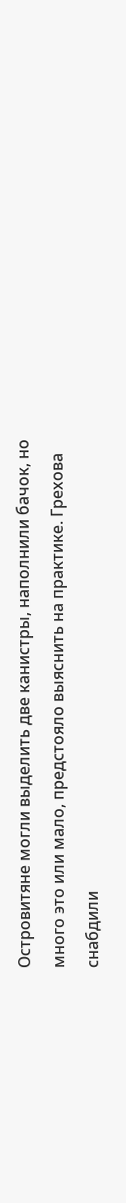Островитяне могли выделить две канистры, наполнили бачок, но много это или мало, предстояло выяснить на практике. Грехова снабдили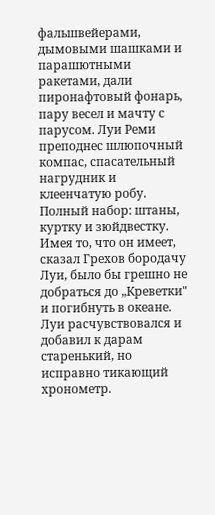фальшвейерами, дымовыми шашками и парашютными ракетами, дали пиронафтовый фонарь, пару весел и мачту с парусом. Луи Реми преподнес шлюпочный компас, спасательный нагрудник и клеенчатую робу. Полный набор: штаны, куртку и зюйдвестку. Имея то, что он имеет, сказал Грехов бородачу Луи, было бы грешно не добраться до „Креветки" и погибнуть в океане. Луи расчувствовался и добавил к дарам старенький, но исправно тикающий хронометр.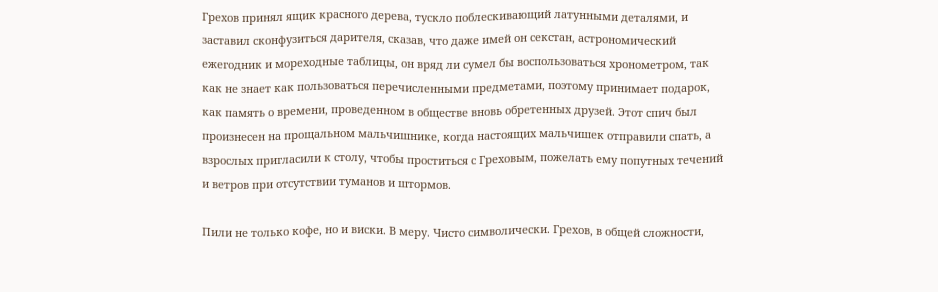Грехов принял ящик красного дерева, тускло поблескивающий латунными деталями, и заставил сконфузиться дарителя, сказав, что даже имей он секстан, астрономический ежегодник и мореходные таблицы, он вряд ли сумел бы воспользоваться хронометром, так как не знает как пользоваться перечисленными предметами, поэтому принимает подарок, как память о времени, проведенном в обществе вновь обретенных друзей. Этот спич был произнесен на прощальном мальчишнике, когда настоящих мальчишек отправили спать, а взрослых пригласили к столу, чтобы проститься с Греховым, пожелать ему попутных течений и ветров при отсутствии туманов и штормов.

Пили не только кофе, но и виски. В меру. Чисто символически. Грехов, в общей сложности,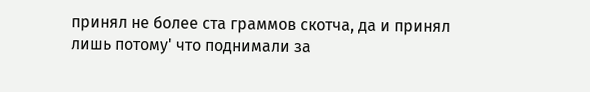принял не более ста граммов скотча, да и принял лишь потому' что поднимали за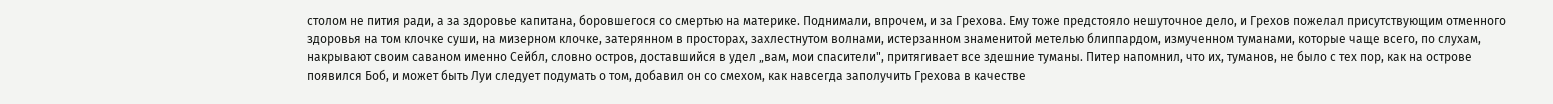столом не пития ради, а за здоровье капитана, боровшегося со смертью на материке. Поднимали, впрочем, и за Грехова. Ему тоже предстояло нешуточное дело, и Грехов пожелал присутствующим отменного здоровья на том клочке суши, на мизерном клочке, затерянном в просторах, захлестнутом волнами, истерзанном знаменитой метелью блиппардом, измученном туманами, которые чаще всего, по слухам, накрывают своим саваном именно Сейбл, словно остров, доставшийся в удел „вам, мои спасители", притягивает все здешние туманы. Питер напомнил, что их, туманов, не было с тех пор, как на острове появился Боб, и может быть Луи следует подумать о том, добавил он со смехом, как навсегда заполучить Грехова в качестве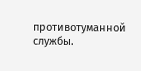противотуманной службы.